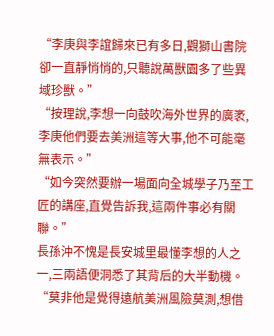“李庚與李誼歸來已有多日,觀獅山書院卻一直靜悄悄的,只聽說萬獸園多了些異域珍獸。”
“按理說,李想一向鼓吹海外世界的廣袤,李庚他們要去美洲這等大事,他不可能毫無表示。”
“如今突然要辦一場面向全城學子乃至工匠的講座,直覺告訴我,這兩件事必有關聯。”
長孫沖不愧是長安城里最懂李想的人之一,三兩語便洞悉了其背后的大半動機。
“莫非他是覺得遠航美洲風險莫測,想借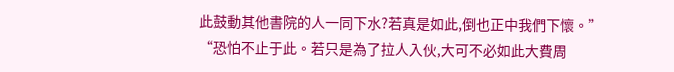此鼓動其他書院的人一同下水?若真是如此,倒也正中我們下懷。”
“恐怕不止于此。若只是為了拉人入伙,大可不必如此大費周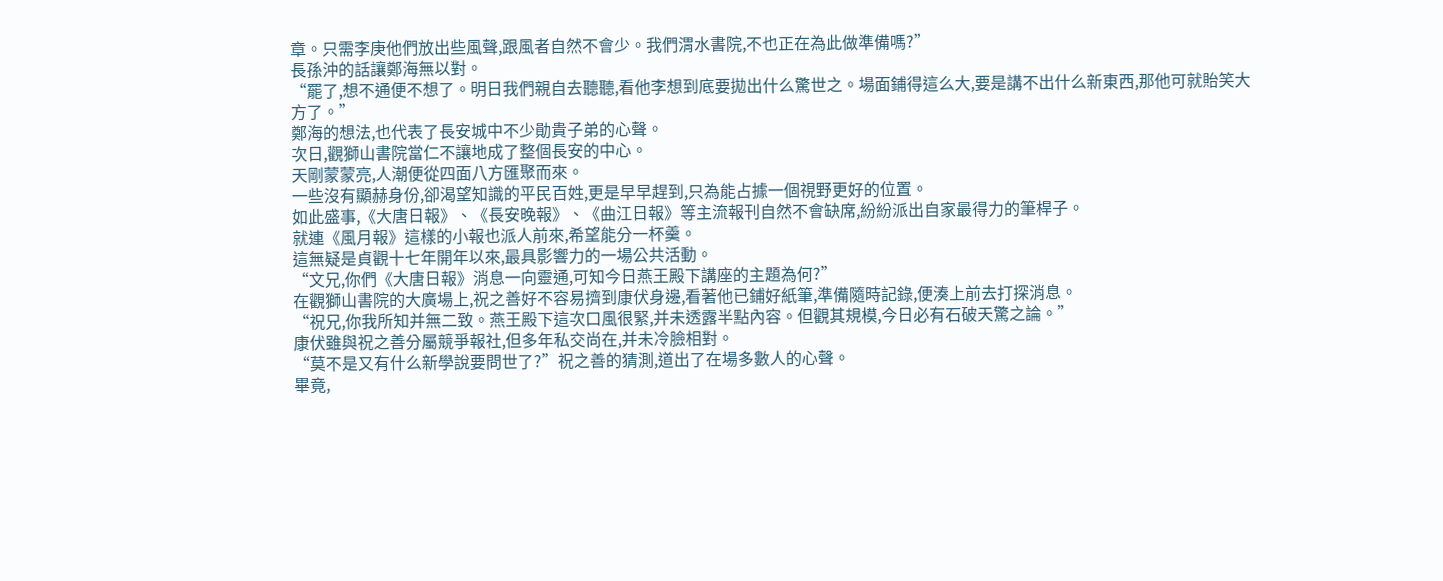章。只需李庚他們放出些風聲,跟風者自然不會少。我們渭水書院,不也正在為此做準備嗎?”
長孫沖的話讓鄭海無以對。
“罷了,想不通便不想了。明日我們親自去聽聽,看他李想到底要拋出什么驚世之。場面鋪得這么大,要是講不出什么新東西,那他可就貽笑大方了。”
鄭海的想法,也代表了長安城中不少勛貴子弟的心聲。
次日,觀獅山書院當仁不讓地成了整個長安的中心。
天剛蒙蒙亮,人潮便從四面八方匯聚而來。
一些沒有顯赫身份,卻渴望知識的平民百姓,更是早早趕到,只為能占據一個視野更好的位置。
如此盛事,《大唐日報》、《長安晚報》、《曲江日報》等主流報刊自然不會缺席,紛紛派出自家最得力的筆桿子。
就連《風月報》這樣的小報也派人前來,希望能分一杯羹。
這無疑是貞觀十七年開年以來,最具影響力的一場公共活動。
“文兄,你們《大唐日報》消息一向靈通,可知今日燕王殿下講座的主題為何?”
在觀獅山書院的大廣場上,祝之善好不容易擠到康伏身邊,看著他已鋪好紙筆,準備隨時記錄,便湊上前去打探消息。
“祝兄,你我所知并無二致。燕王殿下這次口風很緊,并未透露半點內容。但觀其規模,今日必有石破天驚之論。”
康伏雖與祝之善分屬競爭報社,但多年私交尚在,并未冷臉相對。
“莫不是又有什么新學說要問世了?”祝之善的猜測,道出了在場多數人的心聲。
畢竟,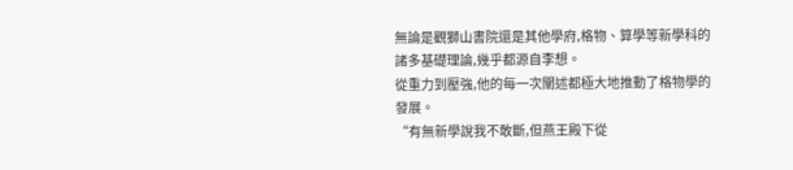無論是觀獅山書院還是其他學府,格物、算學等新學科的諸多基礎理論,幾乎都源自李想。
從重力到壓強,他的每一次闡述都極大地推動了格物學的發展。
“有無新學說我不敢斷,但燕王殿下從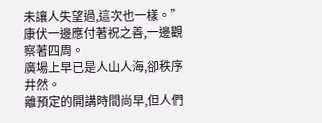未讓人失望過,這次也一樣。”康伏一邊應付著祝之善,一邊觀察著四周。
廣場上早已是人山人海,卻秩序井然。
離預定的開講時間尚早,但人們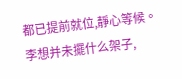都已提前就位,靜心等候。
李想并未擺什么架子,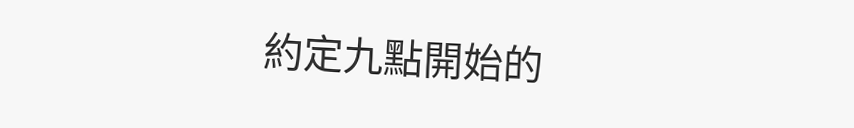約定九點開始的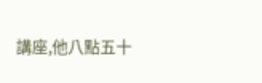講座,他八點五十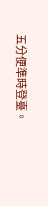五分便準時登臺。